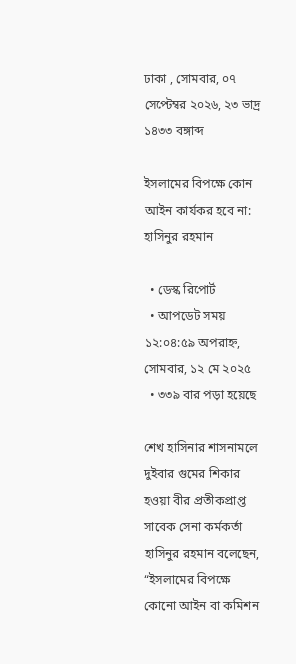ঢাকা , সোমবার, ০৭ সেপ্টেম্বর ২০২৬, ২৩ ভাদ্র ১৪৩৩ বঙ্গাব্দ

ইসলামের বিপক্ষে কোন আইন কার্যকর হবে না: হাসিনুর রহমান

  • ডেস্ক রিপোর্ট
  • আপডেট সময় ১২:০৪:৫৯ অপরাহ্ন, সোমবার, ১২ মে ২০২৫
  • ৩৩৯ বার পড়া হয়েছে

শেখ হাসিনার শাসনামলে দুইবার গুমের শিকার হওয়া বীর প্রতীকপ্রাপ্ত সাবেক সেনা কর্মকর্তা হাসিনুর রহমান বলেছেন, “ইসলামের বিপক্ষে কোনো আইন বা কমিশন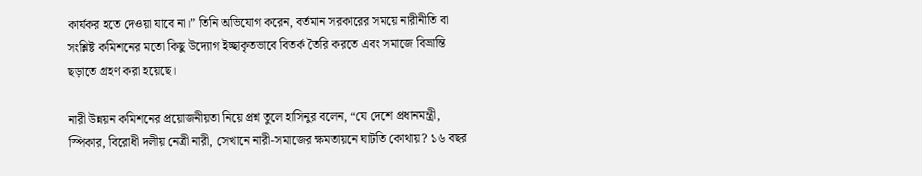কার্যকর হতে দেওয়া যাবে না।” তিনি অভিযোগ করেন, বর্তমান সরকারের সময়ে নারীনীতি বা সংশ্লিষ্ট কমিশনের মতো কিছু উদ্যোগ ইচ্ছাকৃতভাবে বিতর্ক তৈরি করতে এবং সমাজে বিভ্রান্তি ছড়াতে গ্রহণ করা হয়েছে।

নারী উন্নয়ন কমিশনের প্রয়োজনীয়তা নিয়ে প্রশ্ন তুলে হাসিনুর বলেন, “যে দেশে প্রধানমন্ত্রী, স্পিকার, বিরোধী দলীয় নেত্রী নারী, সেখানে নারী-সমাজের ক্ষমতায়নে ঘাটতি কোথায়? ১৬ বছর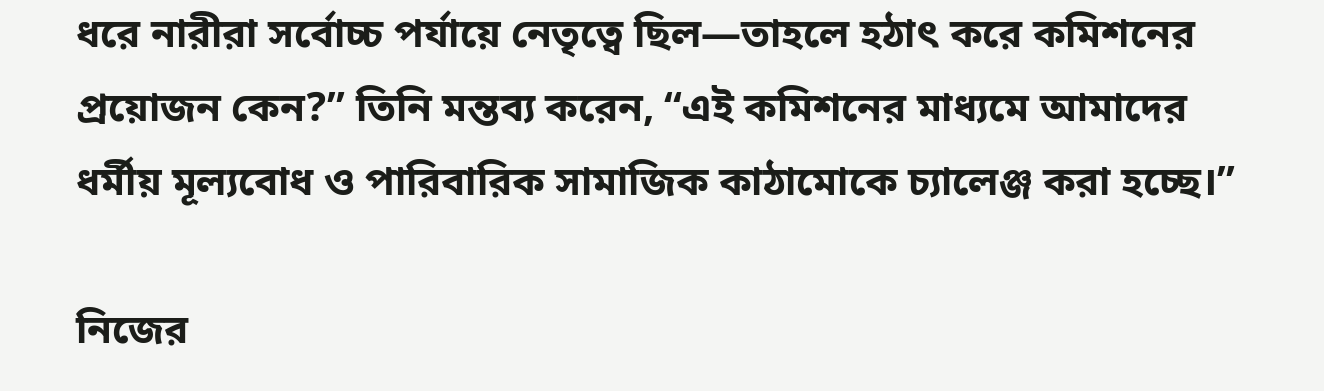ধরে নারীরা সর্বোচ্চ পর্যায়ে নেতৃত্বে ছিল—তাহলে হঠাৎ করে কমিশনের প্রয়োজন কেন?” তিনি মন্তব্য করেন, “এই কমিশনের মাধ্যমে আমাদের ধর্মীয় মূল্যবোধ ও পারিবারিক সামাজিক কাঠামোকে চ্যালেঞ্জ করা হচ্ছে।”

নিজের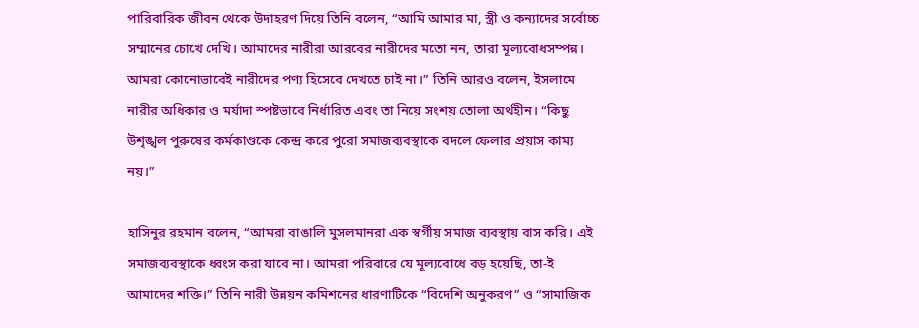পারিবারিক জীবন থেকে উদাহরণ দিয়ে তিনি বলেন, “আমি আমার মা, স্ত্রী ও কন্যাদের সর্বোচ্চ সম্মানের চোখে দেখি। আমাদের নারীরা আরবের নারীদের মতো নন, তারা মূল্যবোধসম্পন্ন। আমরা কোনোভাবেই নারীদের পণ্য হিসেবে দেখতে চাই না।” তিনি আরও বলেন, ইসলামে নারীর অধিকার ও মর্যাদা স্পষ্টভাবে নির্ধারিত এবং তা নিয়ে সংশয় তোলা অর্থহীন। “কিছু উশৃঙ্খল পুরুষের কর্মকাণ্ডকে কেন্দ্র করে পুরো সমাজব্যবস্থাকে বদলে ফেলার প্রয়াস কাম্য নয়।”

হাসিনুর রহমান বলেন, “আমরা বাঙালি মুসলমানরা এক স্বর্গীয় সমাজ ব্যবস্থায় বাস করি। এই সমাজব্যবস্থাকে ধ্বংস করা যাবে না। আমরা পরিবারে যে মূল্যবোধে বড় হয়েছি, তা-ই আমাদের শক্তি।” তিনি নারী উন্নয়ন কমিশনের ধারণাটিকে “বিদেশি অনুকরণ” ও “সামাজিক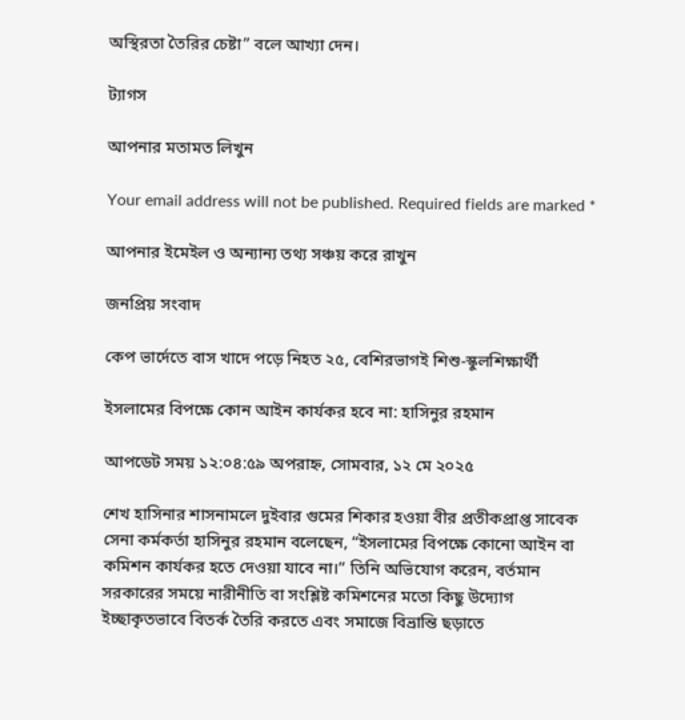অস্থিরতা তৈরির চেষ্টা” বলে আখ্যা দেন।

ট্যাগস

আপনার মতামত লিখুন

Your email address will not be published. Required fields are marked *

আপনার ইমেইল ও অন্যান্য তথ্য সঞ্চয় করে রাখুন

জনপ্রিয় সংবাদ

কেপ ভার্দেতে বাস খাদে পড়ে নিহত ২৫, বেশিরভাগই শিশু-স্কুলশিক্ষার্থী

ইসলামের বিপক্ষে কোন আইন কার্যকর হবে না: হাসিনুর রহমান

আপডেট সময় ১২:০৪:৫৯ অপরাহ্ন, সোমবার, ১২ মে ২০২৫

শেখ হাসিনার শাসনামলে দুইবার গুমের শিকার হওয়া বীর প্রতীকপ্রাপ্ত সাবেক সেনা কর্মকর্তা হাসিনুর রহমান বলেছেন, “ইসলামের বিপক্ষে কোনো আইন বা কমিশন কার্যকর হতে দেওয়া যাবে না।” তিনি অভিযোগ করেন, বর্তমান সরকারের সময়ে নারীনীতি বা সংশ্লিষ্ট কমিশনের মতো কিছু উদ্যোগ ইচ্ছাকৃতভাবে বিতর্ক তৈরি করতে এবং সমাজে বিভ্রান্তি ছড়াতে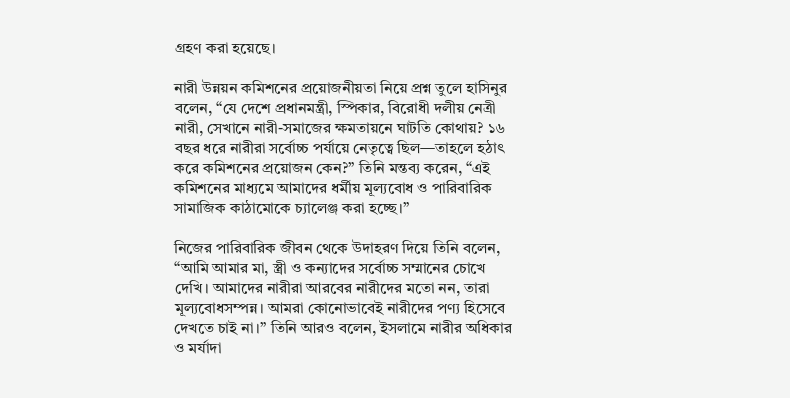গ্রহণ করা হয়েছে।

নারী উন্নয়ন কমিশনের প্রয়োজনীয়তা নিয়ে প্রশ্ন তুলে হাসিনুর বলেন, “যে দেশে প্রধানমন্ত্রী, স্পিকার, বিরোধী দলীয় নেত্রী নারী, সেখানে নারী-সমাজের ক্ষমতায়নে ঘাটতি কোথায়? ১৬ বছর ধরে নারীরা সর্বোচ্চ পর্যায়ে নেতৃত্বে ছিল—তাহলে হঠাৎ করে কমিশনের প্রয়োজন কেন?” তিনি মন্তব্য করেন, “এই কমিশনের মাধ্যমে আমাদের ধর্মীয় মূল্যবোধ ও পারিবারিক সামাজিক কাঠামোকে চ্যালেঞ্জ করা হচ্ছে।”

নিজের পারিবারিক জীবন থেকে উদাহরণ দিয়ে তিনি বলেন, “আমি আমার মা, স্ত্রী ও কন্যাদের সর্বোচ্চ সম্মানের চোখে দেখি। আমাদের নারীরা আরবের নারীদের মতো নন, তারা মূল্যবোধসম্পন্ন। আমরা কোনোভাবেই নারীদের পণ্য হিসেবে দেখতে চাই না।” তিনি আরও বলেন, ইসলামে নারীর অধিকার ও মর্যাদা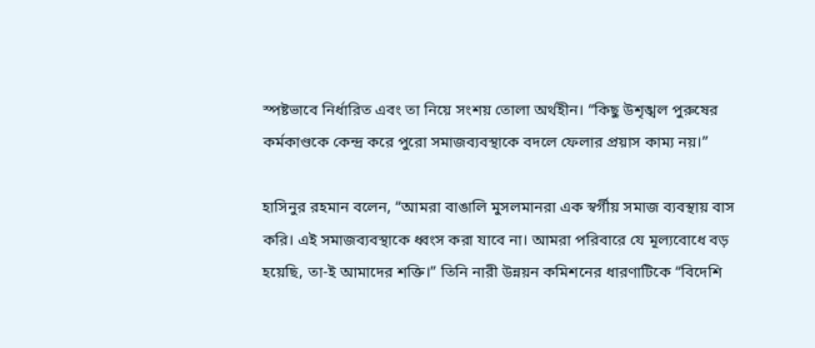স্পষ্টভাবে নির্ধারিত এবং তা নিয়ে সংশয় তোলা অর্থহীন। “কিছু উশৃঙ্খল পুরুষের কর্মকাণ্ডকে কেন্দ্র করে পুরো সমাজব্যবস্থাকে বদলে ফেলার প্রয়াস কাম্য নয়।”

হাসিনুর রহমান বলেন, “আমরা বাঙালি মুসলমানরা এক স্বর্গীয় সমাজ ব্যবস্থায় বাস করি। এই সমাজব্যবস্থাকে ধ্বংস করা যাবে না। আমরা পরিবারে যে মূল্যবোধে বড় হয়েছি, তা-ই আমাদের শক্তি।” তিনি নারী উন্নয়ন কমিশনের ধারণাটিকে “বিদেশি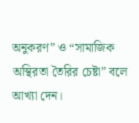অনুকরণ” ও “সামাজিক অস্থিরতা তৈরির চেষ্টা” বলে আখ্যা দেন।